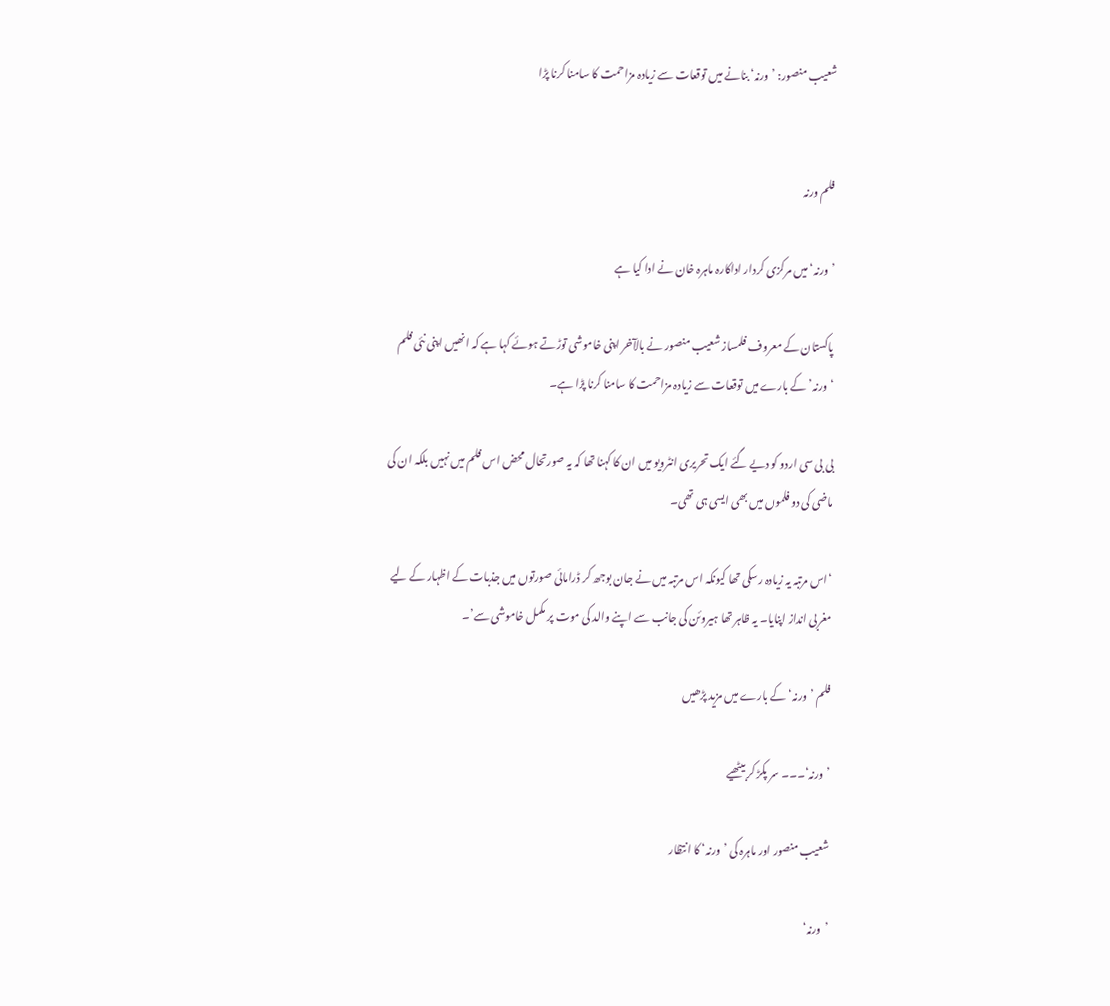شعیب منصور: ’ورنہ‘ بنانے میں توقعات سے زیادہ مزاحمت کا سامنا کرنا پڑا


فلم ورنہ

’ورنہ‘ میں مرکزی کردار اداکارہ ماہرہ خان نے ادا کیا ہے

پاکستان کے معروف فلمساز شعیب منصور نے بالآخر اپنی خاموشی توڑتے ہوئے کہا ہے کہ انھیں اپنی نئی فلم ‘ورنہ’ کے بارے میں توقعات سے زیادہ مزاحمت کا سامنا کرنا پڑا ہے۔

بی بی سی اردو کو دیے گئے ایک تحریری انٹرویو میں ان کا کہنا تھا کہ یہ صورتحال محض اس فلم میں نہیں بلکہ ان کی ماضی کی دو فلموں میں بھی ایسی ہی تھی۔

‘اس مرتبہ یہ زیادہ رسکی تھا کیونکہ اس مرتبہ میں نے جان بوجھ کر ڈرامائی صورتوں میں جذبات کے اظہار کے لیے مغربی انداز اپنایا۔ یہ ظاہر تھا ہیروئن کی جانب سے اپنے والد کی موت پر مکمل خاموشی سے’۔

فلم ’ورنہ‘ کے بارے میں مزید پڑھیں

’ورنہ‘۔۔۔ سر پکڑ کر بیٹھیے

شعیب منصور اور ماہرہ کی ’ورنہ‘ کا انتظار

’ورنہ‘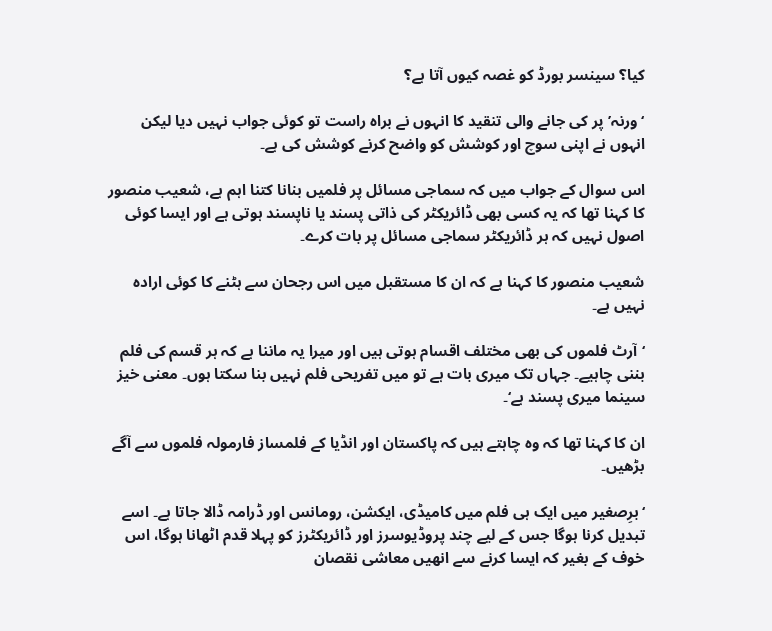کیا؟ سینسر بورڈ کو غصہ کیوں آتا ہے؟

‘ورنہ’ پر کی جانے والی تنقید کا انہوں نے براہ راست تو کوئی جواب نہیں دیا لیکن انہوں نے اپنی سوچ اور کوشش کو واضح کرنے کوشش کی ہے۔

اس سوال کے جواب میں کہ سماجی مسائل پر فلمیں بنانا کتنا اہم ہے، شعیب منصور کا کہنا تھا کہ یہ کسی بھی ڈائریکٹر کی ذاتی پسند یا ناپسند ہوتی ہے اور ایسا کوئی اصول نہیں کہ ہر ڈائریکٹر سماجی مسائل پر بات کرے۔

شعیب منصور کا کہنا ہے کہ ان کا مستقبل میں اس رجحان سے ہٹنے کا کوئی ارادہ نہیں ہے۔

‘آرٹ فلموں کی بھی مختلف اقسام ہوتی ہیں اور میرا یہ ماننا ہے کہ ہر قسم کی فلم بننی چاہیے۔ جہاں تک میری بات ہے تو میں تفریحی فلم نہیں بنا سکتا ہوں۔ معنی خیز سینما میری پسند ہے‘۔

ان کا کہنا تھا کہ وہ چاہتے ہیں کہ پاکستان اور انڈیا کے فلمساز فارمولہ فلموں سے آگے بڑھیں۔

‘برِصغیر میں ایک ہی فلم میں کامیڈی، ایکشن، رومانس اور ڈرامہ ڈالا جاتا ہے۔ اسے تبدیل کرنا ہوگا جس کے لیے چند پروڈیوسرز اور ڈائریکٹرز کو پہلا قدم اٹھانا ہوگا، اس خوف کے بغیر کہ ایسا کرنے سے انھیں معاشی نقصان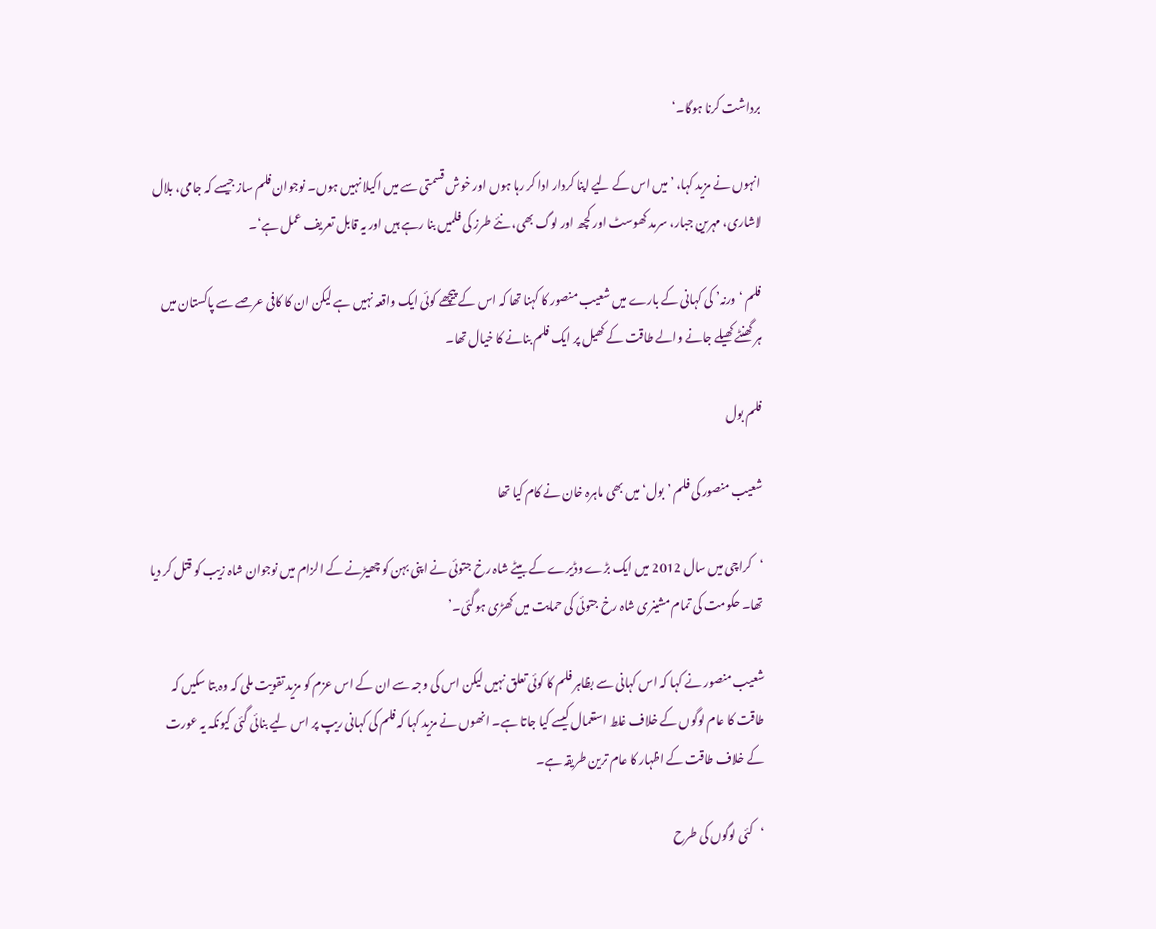برداشت کرنا ہوگا۔‘

انہوں نے مزید کہا، ’میں اس کے لیے اپنا کردار ادا کر رہا ہوں اور خوش قسمتی سے میں اکیلا نہیں ہوں۔ نوجوان فلم ساز جیسے کہ جامی، بلال لاشاری، مہرین جبار، سرمد کھوسٹ اور کچھ اور لوگ بھی، نئے طرز کی فلمیں بنا رہے ہیں اور یہ قابل تعریف عمل ہے‘۔

فلم ‘ورنہ’ کی کہانی کے بارے میں شعیب منصور کا کہنا تھا کہ اس کے پیچھے کوئی ایک واقعہ نہیں ہے لیکن ان کا کافی عرصے سے پاکستان میں ہر گھنٹے کھیلے جانے والے طاقت کے کھیل پر ایک فلم بنانے کا خیال تھا۔

فلم بول

شعیب منصور کی فلم ’بول‘ میں بھی ماہرہ خان نے کام کیا تھا

‘کراچی میں سال 2012 میں ایک بڑے وڈیرے کے بیٹے شاہ رخ جتوئی نے اپنی بہن کو چھیڑنے کے الزام میں نوجوان شاہ زیب کو قتل کر دیا تھا۔ حکومت کی تمام مشینری شاہ رخ جتوئی کی حمایت میں کھڑی ہوگئی۔’

شعیب منصور نے کہا کہ اس کہانی سے بظاہر فلم کا کوئی تعلق نہیں لیکن اس کی وجہ سے ان کے اس عزم کو مزید تقویت ملی کہ وہ بتا سکیں کہ طاقت کا عام لوگوں کے خلاف غلط استعمال کیسے کیا جاتا ہے۔ انھوں نے مزید کہا کہ فلم کی کہانی ریپ پر اس لیے بنائی گئی کیونکہ یہ عورت کے خلاف طاقت کے اظہار کا عام ترین طریقہ ہے۔

‘کئی لوگوں کی طرح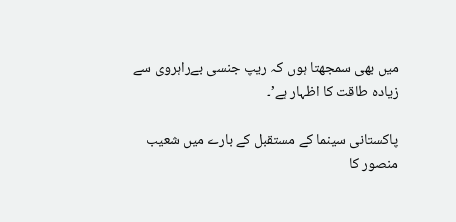میں بھی سمجھتا ہوں کہ ریپ جنسی بےراہروی سے زیادہ طاقت کا اظہار ہے’۔

پاکستانی سینما کے مستقبل کے بارے میں شعیب منصور کا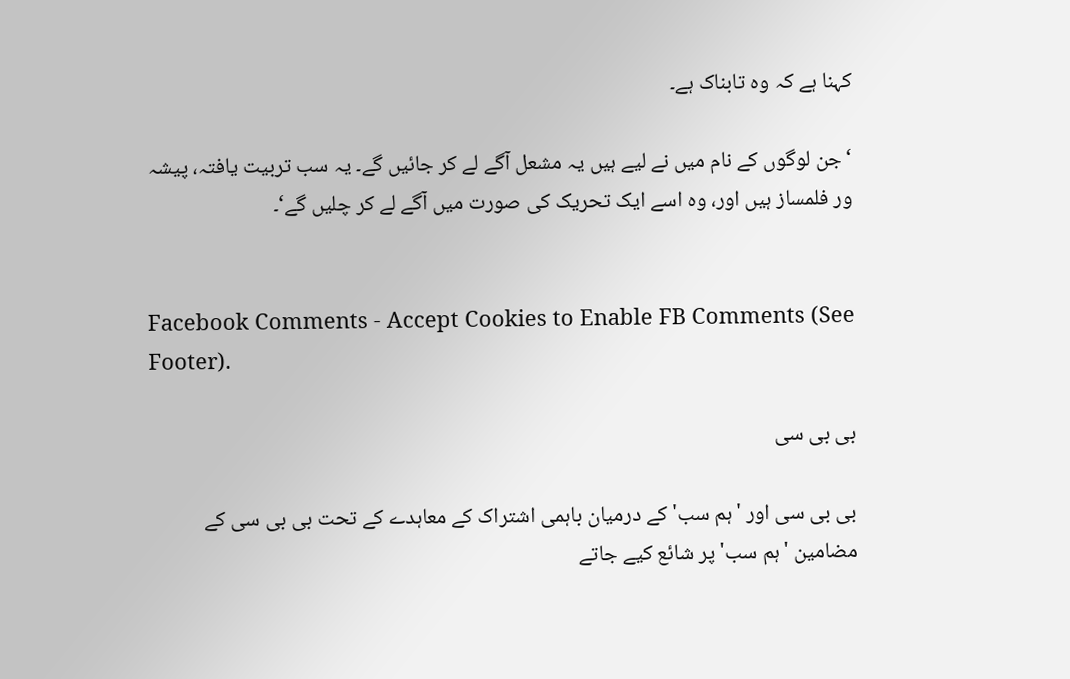کہنا ہے کہ وہ تابناک ہے۔

‘جن لوگوں کے نام میں نے لیے ہیں یہ مشعل آگے لے کر جائیں گے۔ یہ سب تربیت یافتہ، پیشہ ور فلمساز ہیں اور، وہ اسے ایک تحریک کی صورت میں آگے لے کر چلیں گے‘۔


Facebook Comments - Accept Cookies to Enable FB Comments (See Footer).

بی بی سی

بی بی سی اور 'ہم سب' کے درمیان باہمی اشتراک کے معاہدے کے تحت بی بی سی کے مضامین 'ہم سب' پر شائع کیے جاتے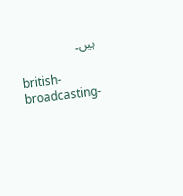ہیں۔

british-broadcasting-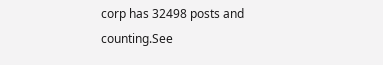corp has 32498 posts and counting.See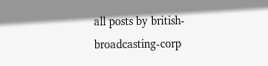all posts by british-broadcasting-corp